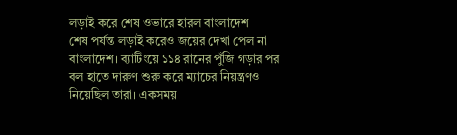লড়াই করে শেষ ওভারে হারল বাংলাদেশ
শেষ পর্যন্ত লড়াই করেও জয়ের দেখা পেল না বাংলাদেশ। ব্যাটিংয়ে ১১৪ রানের পুঁজি গড়ার পর বল হাতে দারুণ শুরু করে ম্যাচের নিয়ন্ত্রণও নিয়েছিল তারা। একসময়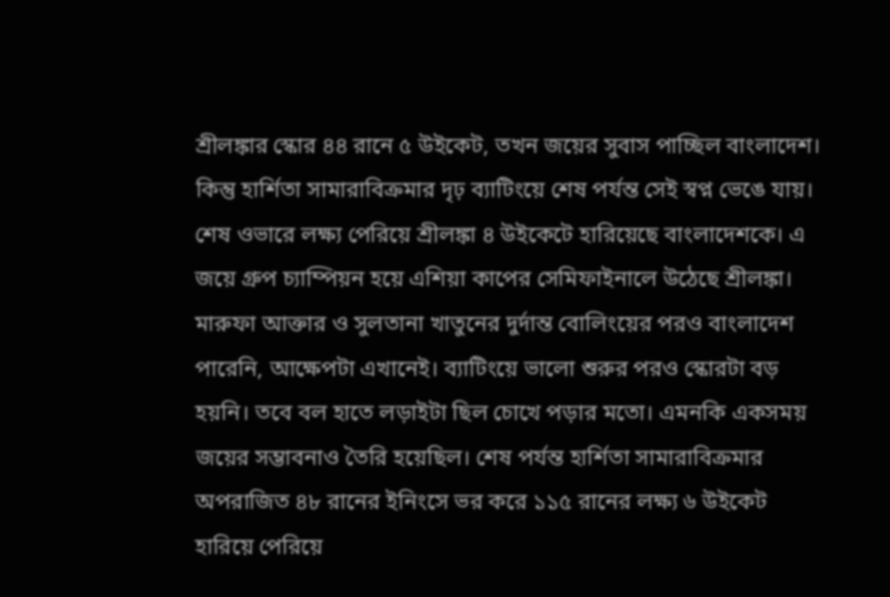শ্রীলঙ্কার স্কোর ৪৪ রানে ৫ উইকেট, তখন জয়ের সুবাস পাচ্ছিল বাংলাদেশ। কিন্তু হার্শিতা সামারাবিক্রমার দৃঢ় ব্যাটিংয়ে শেষ পর্যন্ত সেই স্বপ্ন ভেঙে যায়। শেষ ওভারে লক্ষ্য পেরিয়ে শ্রীলঙ্কা ৪ উইকেটে হারিয়েছে বাংলাদেশকে। এ জয়ে গ্রুপ চ্যাম্পিয়ন হয়ে এশিয়া কাপের সেমিফাইনালে উঠেছে শ্রীলঙ্কা।
মারুফা আক্তার ও সুলতানা খাতুনের দুর্দান্ত বোলিংয়ের পরও বাংলাদেশ পারেনি, আক্ষেপটা এখানেই। ব্যাটিংয়ে ভালো শুরুর পরও স্কোরটা বড় হয়নি। তবে বল হাতে লড়াইটা ছিল চোখে পড়ার মতো। এমনকি একসময় জয়ের সম্ভাবনাও তৈরি হয়েছিল। শেষ পর্যন্ত হার্শিতা সামারাবিক্রমার অপরাজিত ৪৮ রানের ইনিংসে ভর করে ১১৫ রানের লক্ষ্য ৬ উইকেট হারিয়ে পেরিয়ে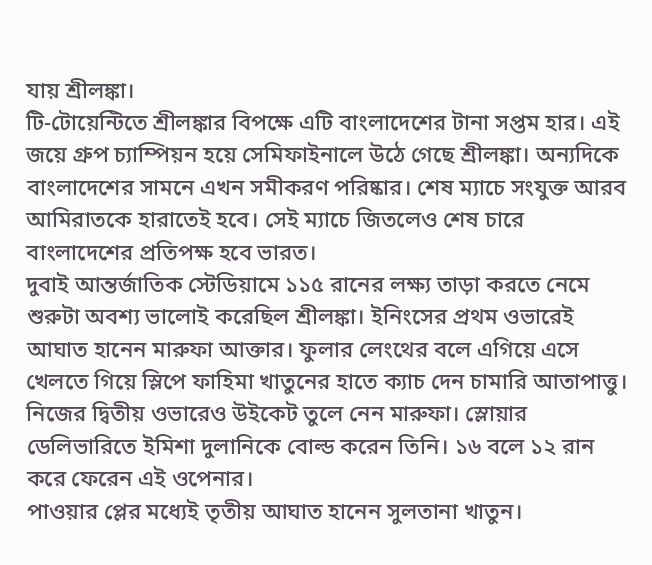যায় শ্রীলঙ্কা।
টি-টোয়েন্টিতে শ্রীলঙ্কার বিপক্ষে এটি বাংলাদেশের টানা সপ্তম হার। এই জয়ে গ্রুপ চ্যাম্পিয়ন হয়ে সেমিফাইনালে উঠে গেছে শ্রীলঙ্কা। অন্যদিকে বাংলাদেশের সামনে এখন সমীকরণ পরিষ্কার। শেষ ম্যাচে সংযুক্ত আরব আমিরাতকে হারাতেই হবে। সেই ম্যাচে জিতলেও শেষ চারে বাংলাদেশের প্রতিপক্ষ হবে ভারত।
দুবাই আন্তর্জাতিক স্টেডিয়ামে ১১৫ রানের লক্ষ্য তাড়া করতে নেমে শুরুটা অবশ্য ভালোই করেছিল শ্রীলঙ্কা। ইনিংসের প্রথম ওভারেই আঘাত হানেন মারুফা আক্তার। ফুলার লেংথের বলে এগিয়ে এসে খেলতে গিয়ে স্লিপে ফাহিমা খাতুনের হাতে ক্যাচ দেন চামারি আতাপাত্তু।
নিজের দ্বিতীয় ওভারেও উইকেট তুলে নেন মারুফা। স্লোয়ার ডেলিভারিতে ইমিশা দুলানিকে বোল্ড করেন তিনি। ১৬ বলে ১২ রান করে ফেরেন এই ওপেনার।
পাওয়ার প্লের মধ্যেই তৃতীয় আঘাত হানেন সুলতানা খাতুন।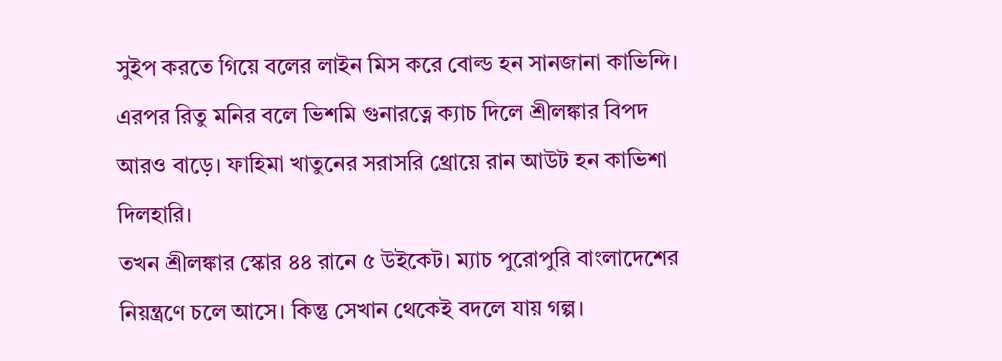সুইপ করতে গিয়ে বলের লাইন মিস করে বোল্ড হন সানজানা কাভিন্দি। এরপর রিতু মনির বলে ভিশমি গুনারত্নে ক্যাচ দিলে শ্রীলঙ্কার বিপদ আরও বাড়ে। ফাহিমা খাতুনের সরাসরি থ্রোয়ে রান আউট হন কাভিশা দিলহারি।
তখন শ্রীলঙ্কার স্কোর ৪৪ রানে ৫ উইকেট। ম্যাচ পুরোপুরি বাংলাদেশের নিয়ন্ত্রণে চলে আসে। কিন্তু সেখান থেকেই বদলে যায় গল্প।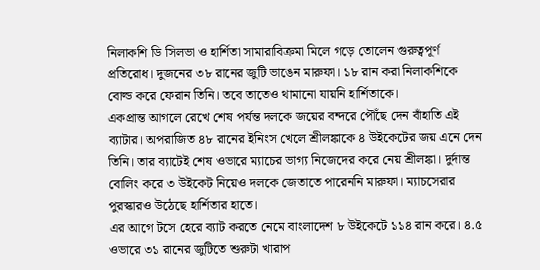নিলাকশি ডি সিলভা ও হার্শিতা সামারাবিক্রমা মিলে গড়ে তোলেন গুরুত্বপূর্ণ প্রতিরোধ। দুজনের ৩৮ রানের জুটি ভাঙেন মারুফা। ১৮ রান করা নিলাকশিকে বোল্ড করে ফেরান তিনি। তবে তাতেও থামানো যায়নি হার্শিতাকে।
একপ্রান্ত আগলে রেখে শেষ পর্যন্ত দলকে জয়ের বন্দরে পৌঁছে দেন বাঁহাতি এই ব্যাটার। অপরাজিত ৪৮ রানের ইনিংস খেলে শ্রীলঙ্কাকে ৪ উইকেটের জয় এনে দেন তিনি। তার ব্যাটেই শেষ ওভারে ম্যাচের ভাগ্য নিজেদের করে নেয় শ্রীলঙ্কা। দুর্দান্ত বোলিং করে ৩ উইকেট নিয়েও দলকে জেতাতে পারেননি মারুফা। ম্যাচসেরার পুরস্কারও উঠেছে হার্শিতার হাতে।
এর আগে টসে হেরে ব্যাট করতে নেমে বাংলাদেশ ৮ উইকেটে ১১৪ রান করে। ৪.৫ ওভারে ৩১ রানের জুটিতে শুরুটা খারাপ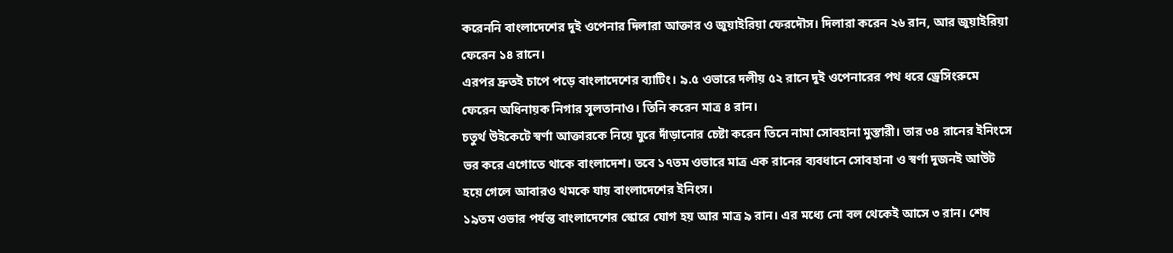করেননি বাংলাদেশের দুই ওপেনার দিলারা আক্তার ও জুয়াইরিয়া ফেরদৌস। দিলারা করেন ২৬ রান, আর জুয়াইরিয়া ফেরেন ১৪ রানে।
এরপর দ্রুতই চাপে পড়ে বাংলাদেশের ব্যাটিং। ৯.৫ ওভারে দলীয় ৫২ রানে দুই ওপেনারের পথ ধরে ড্রেসিংরুমে ফেরেন অধিনায়ক নিগার সুলতানাও। তিনি করেন মাত্র ৪ রান।
চতুর্থ উইকেটে স্বর্ণা আক্তারকে নিয়ে ঘুরে দাঁড়ানোর চেষ্টা করেন তিনে নামা সোবহানা মুস্তারী। তার ৩৪ রানের ইনিংসে ভর করে এগোতে থাকে বাংলাদেশ। তবে ১৭তম ওভারে মাত্র এক রানের ব্যবধানে সোবহানা ও স্বর্ণা দুজনই আউট হয়ে গেলে আবারও থমকে যায় বাংলাদেশের ইনিংস।
১৯তম ওভার পর্যন্ত বাংলাদেশের স্কোরে যোগ হয় আর মাত্র ৯ রান। এর মধ্যে নো বল থেকেই আসে ৩ রান। শেষ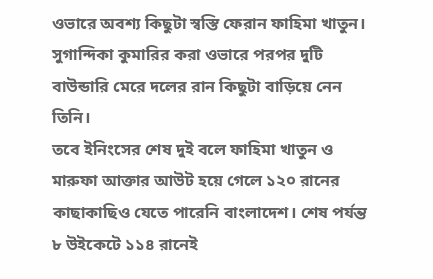ওভারে অবশ্য কিছুটা স্বস্তি ফেরান ফাহিমা খাতুন। সুগান্দিকা কুমারির করা ওভারে পরপর দুটি বাউন্ডারি মেরে দলের রান কিছুটা বাড়িয়ে নেন তিনি।
তবে ইনিংসের শেষ দুই বলে ফাহিমা খাতুন ও মারুফা আক্তার আউট হয়ে গেলে ১২০ রানের কাছাকাছিও যেতে পারেনি বাংলাদেশ। শেষ পর্যন্ত ৮ উইকেটে ১১৪ রানেই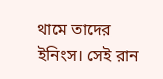থামে তাদের ইনিংস। সেই রান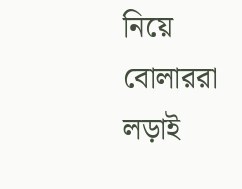নিয়ে বোলাররা লড়াই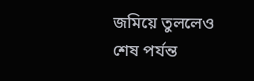জমিয়ে তুললেও শেষ পর্যন্ত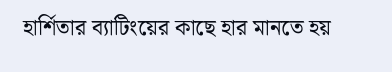হার্শিতার ব্যাটিংয়ের কাছে হার মানতে হয়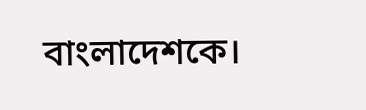বাংলাদেশকে।